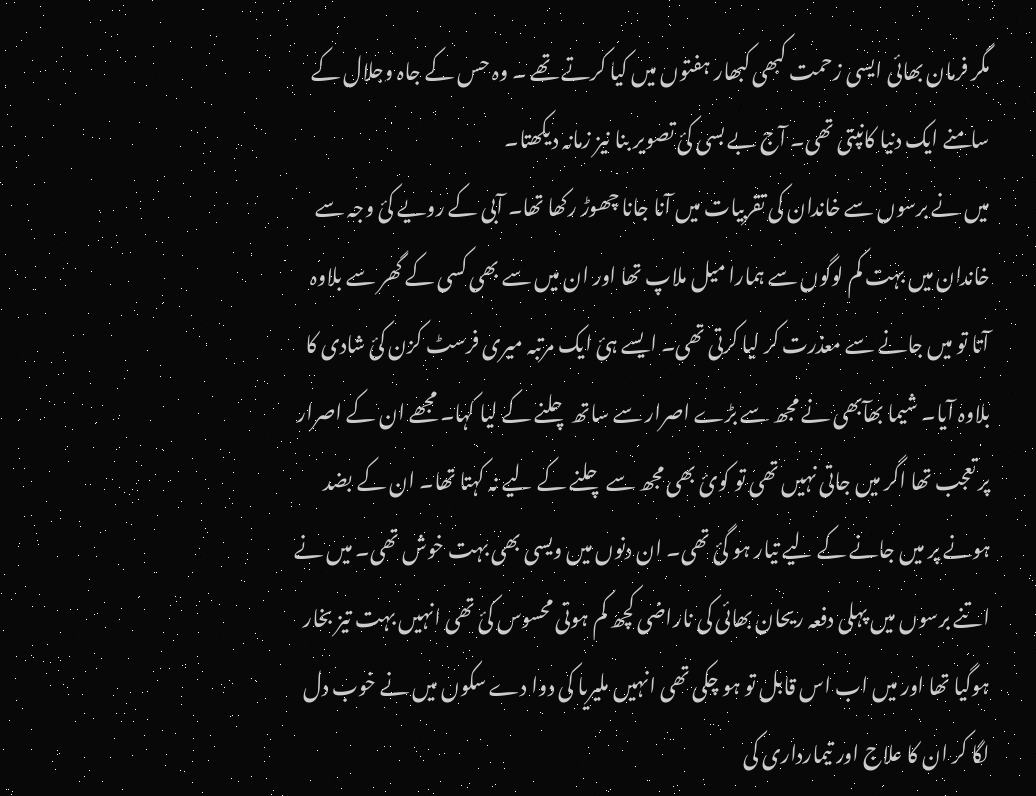مگر فرمان بھائی ایسی زحمت کبھی کبھار ہفتوں میں کیا کرتے تھے ۔ وہ حس کے جاہ وجلال کے سامنے ایک دنیا کانپتی تھی۔ آج بے بسی کئ تصویر بنا نیز زمانہ دیکھتا۔
میں نے برسوں سے خاندان کی تقربیات میں آنا جانا چھوڑ رکھا تھا۔ آبی کے رویے کئ وجہ سے خاندان میں بہت کم لوگوں سے ہمارا میل ملاپ تھا اور ان میں سے بھی کسی کے گھر سے بلاوہ آتا تو میں جانے سے معذرت کر لیا کرتی تھی۔ ایسے ہئ ایک مرتبہ میری فرسٹ کزن کئ شادی کا بلاوہ آیا۔ شیما بھآبھی نے مجھ سے بڑے اصرار سے ساتھ چلنے کے لیا کہا۔ مجھے ان کے اصرار پر تعجب تھا اگر میں جاتی نہیں تھی تو کوئ بھی مجھ سے چلنے کے لیے نہ کہتا تھا۔ ان کے بضد ہونے پر میں جانے کے لیے تیار ہو گئ تھی۔ ان دنوں میں ویسی بھی بہت خوش تھی۔ میں نے اتنے برسوں میں پہلی دفعہ ریحان بھائی کی ناراضی کچھ کم ہوتی محسوس کئ تھی انہیں بہت تیز بخار ہوگیا تھا اور میں اب اس قابل تو ہو چکی تھی انہیں ملیریا کی دوا دے سکوں میں نے خوب دل لگا کر ان کا علاج اور تیمارداری کی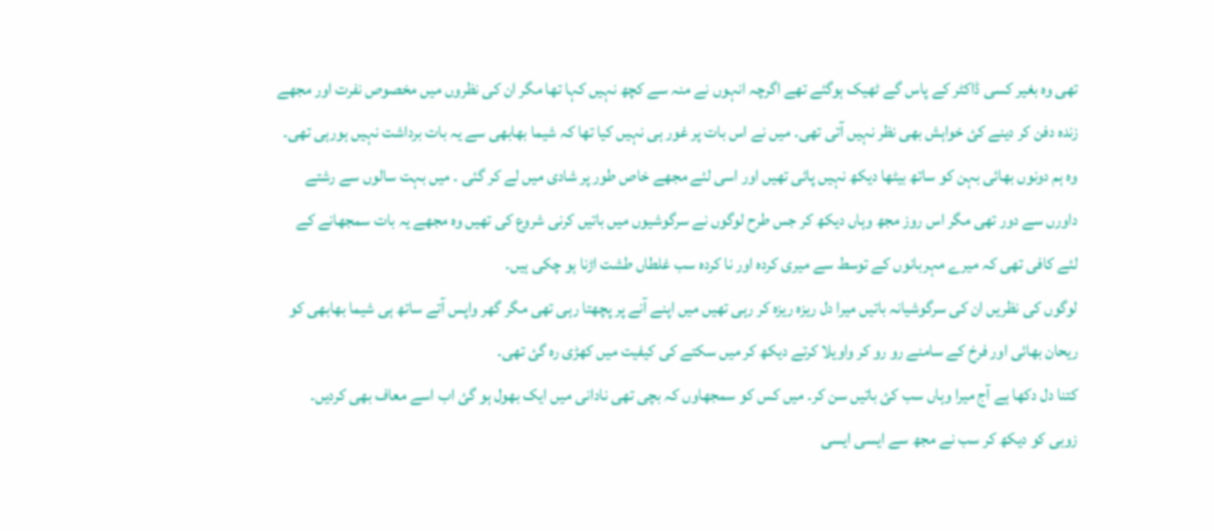تھی وہ بغیر کسی ڈاکٹر کے پاس گے ٹھیک ہوگئے تھے اگرچہ انہوں نے منہ سے کچھ نہیں کہا تھا مگر ان کی نظروں میں مخصوص نفرت اور مجھے زندہ دفن کر دینے کئ خواہش بھی نظر نہیں آتی تھی۔ میں نے اس بات پر غور ہی نہیں کیا تھا کہ شیما بھابھی سے یہ بات برداشت نہیں ہورہی تھی۔ وہ ہم دونوں بھائی بہن کو ساتھ بیٹھا دیکھ نہیں پائی تھیں اور اسی لئے مجھے خاص طور پر شادی میں لے کر گئی ۔ میں بہت سالوں سے رشتے داورں سے دور تھی مگر اس روز مجھ وہاں دیکھ کر جس طرح لوگوں نے سرگوشیوں میں باتیں کرنی شروع کی تھیں وہ مجھے یہ بات سمجھانے کے لئے کافی تھی کہ میرے مہربانوں کے توسط سے میری کردہ اور نا کردہ سب غلطاں طشت اڑنا ہو چکی ہیں۔
لوگوں کی نظریں ان کی سرگوشیانہ باتیں میرا دل ریزہ ریزہ کر رہی تھیں میں اپنے آنے پر پچھتا رہی تھی مگر گھر واپس آتے ساتھ ہی شیما بھابھی کو ریحان بھائی اور فرخ کے سامنے رو رو کر واویلا کرتے دیکھ کر میں سکتے کی کیفیت میں کھڑی رہ گئ تھی۔
کتنا دل دکھا ہے آج میرا وہاں سب کئ باتیں سن کر۔ میں کس کو سمجھاوں کہ بچی تھی نادانی میں ایک بھول ہو گئ اب اسے معاف بھی کردیں۔
زوبی کو دیکھ کر سب نے مجھ سے ایسی ایسی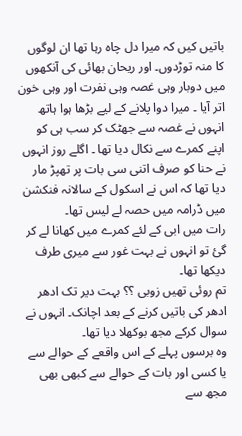باتیں کیں کہ میرا دل چاہ رہا تھا ان لوگوں کا منہ توڑدوں۔ اور ریحان بھائی کی آنکھوں میں دوبار وہی غصہ وہی نفرت اور وہی خون اتر آیا ۔ میرا دوا پلانے کے لیے بڑھا ہوا ہاتھ انہوں نے غصہ سے جھٹک کر سب ہی کو اپنے کمرے سے نکال دیا تھا ۔ اگلے روز انہوں نے حنا کو صرف اتنی سی بات پر تھپڑ مار دیا تھا کہ اس نے اسکول کے سالانہ فنکشن میں ڈرامہ میں حصہ لے لیس تھا۔
رات میں ابی کے لئے کمرے میں کھانا لے کر گئ تو انہوں نے بہت غور سے میری طرف دیکھا تھا۔
تم روئی تھیں زوبی ؟؟ بہت دیر تک ادھر ادھر کی باتیں کرنے کے بعد اچانک۔ انہوں نے سوال کرکے مجھ بوکھلا دیا تھا۔
وہ برسوں پہلے کے اس واقعے کے حوالے سے یا کسی اور بات کے حوالے سے کبھی بھی مجھ سے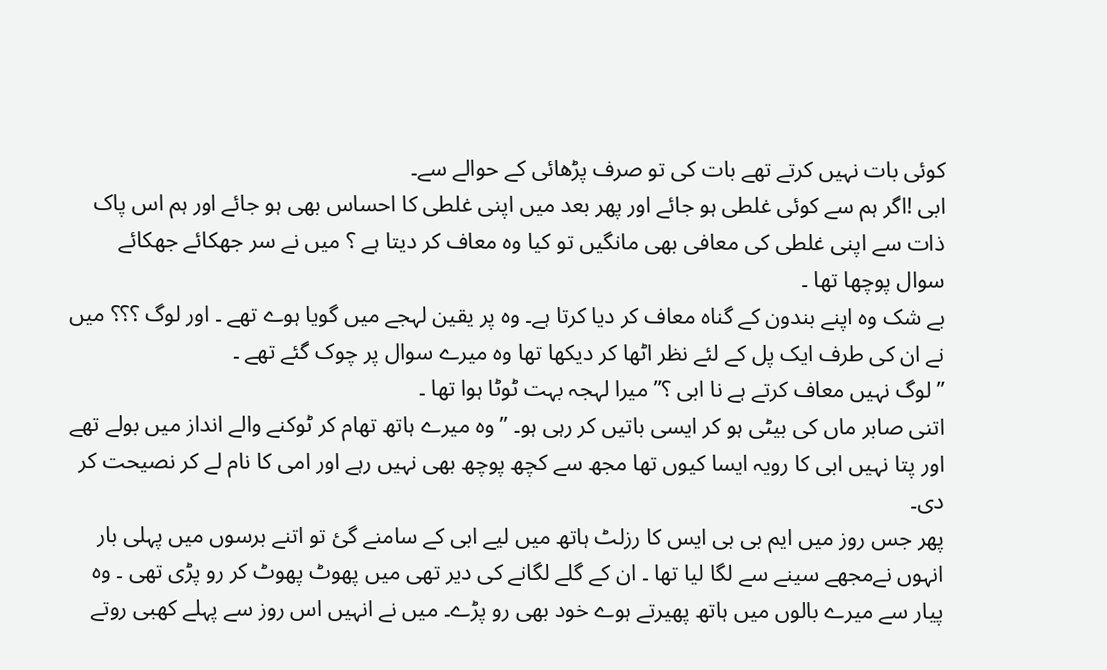کوئی بات نہیں کرتے تھے بات کی تو صرف پڑھائی کے حوالے سے۔
ابی !اگر ہم سے کوئی غلطی ہو جائے اور پھر بعد میں اپنی غلطی کا احساس بھی ہو جائے اور ہم اس پاک ذات سے اپنی غلطی کی معافی بھی مانگیں تو کیا وہ معاف کر دیتا ہے ؟ میں نے سر جھکائے جھکائے سوال پوچھا تھا ۔
بے شک وہ اپنے بندون کے گناہ معاف کر دیا کرتا ہے۔ وہ پر یقین لہجے میں گویا ہوے تھے ۔ اور لوگ ؟؟؟ میں نے ان کی طرف ایک پل کے لئے نظر اٹھا کر دیکھا تھا وہ میرے سوال پر چوک گئے تھے ۔
” لوگ نہیں معاف کرتے ہے نا ابی ؟” میرا لہجہ بہت ٹوٹا ہوا تھا ۔
اتنی صابر ماں کی بیٹی ہو کر ایسی باتیں کر رہی ہو۔ ” وہ میرے ہاتھ تھام کر ٹوکنے والے انداز میں بولے تھے اور پتا نہیں ابی کا رویہ ایسا کیوں تھا مجھ سے کچھ پوچھ بھی نہیں رہے اور امی کا نام لے کر نصیحت کر دی۔
پھر جس روز میں ایم بی بی ایس کا رزلٹ ہاتھ میں لیے ابی کے سامنے گئ تو اتنے برسوں میں پہلی بار انہوں نےمجھے سینے سے لگا لیا تھا ۔ ان کے گلے لگانے کی دیر تھی میں پھوٹ پھوٹ کر رو پڑی تھی ۔ وہ پیار سے میرے بالوں میں ہاتھ پھیرتے ہوے خود بھی رو پڑے۔ میں نے انہیں اس روز سے پہلے کھبی روتے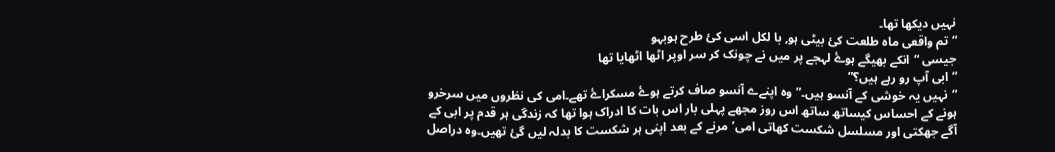نہیں دیکھا تھا۔
“تم واقعی ماہ طلعت کئ بیٹی ہو, با لکل اسی کئ طرح ہوبہو
جیسی “انکے بھیگے ہوۓ لہجے پر میں نے چونک کر سر اوپر اٹھا اٹھایا تھا
“ابی آپ رو رہے ہیں؟”
“نہیں یہ خوشی کے آنسو ہیں۔”وہ اپنےے آنسو صاف کرتے ہوۓ مسکراۓ تھے۔امی کی نظروں میں سرخرو ہونے کے احساس کیساتھ ساتھ اس روز مجھے پہلی بار اس بات کا ادراک ہوا تھا کہ زندگی ہر قدم پر ابی کے آگے جھکتی اور مسلسل شکست کھاتی امی’مرنے کے بعد اپنی ہر شکست کا بدلہ لیں گئ تھیں۔وہ دراصل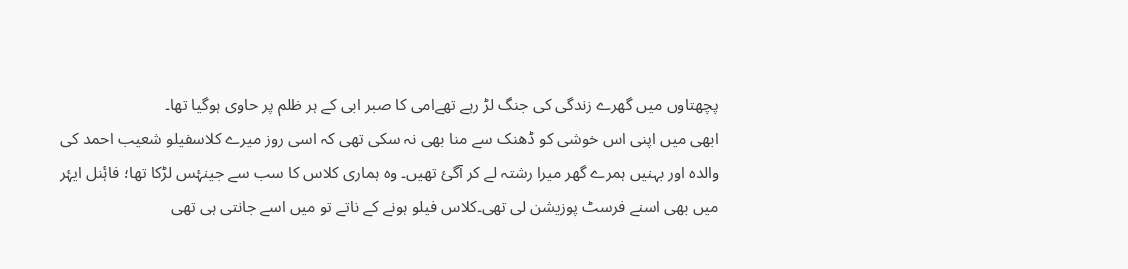پچھتاوں میں گھرے زندگی کی جنگ لڑ رہے تھےامی کا صبر ابی کے ہر ظلم پر حاوی ہوگیا تھا۔
ابھی میں اپنی اس خوشی کو ڈھنک سے منا بھی نہ سکی تھی کہ اسی روز میرے کلاسفیلو شعیب احمد کی والدہ اور بہنیں ہمرے گھر میرا رشتہ لے کر آگئ تھیں۔ وہ ہماری کلاس کا سب سے جینۂس لڑکا تھا؛ فاۂنل ایۂر میں بھی اسنے فرسٹ پوزیشن لی تھی۔کلاس فیلو ہونے کے ناتے تو میں اسے جانتی ہی تھی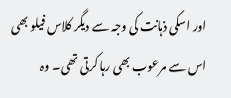اور اسکی ذہانت کی وجہ سے دیگر کلاس فیلو بھی اس سے مرعوب بھی رہا کرتی تھی۔ وہ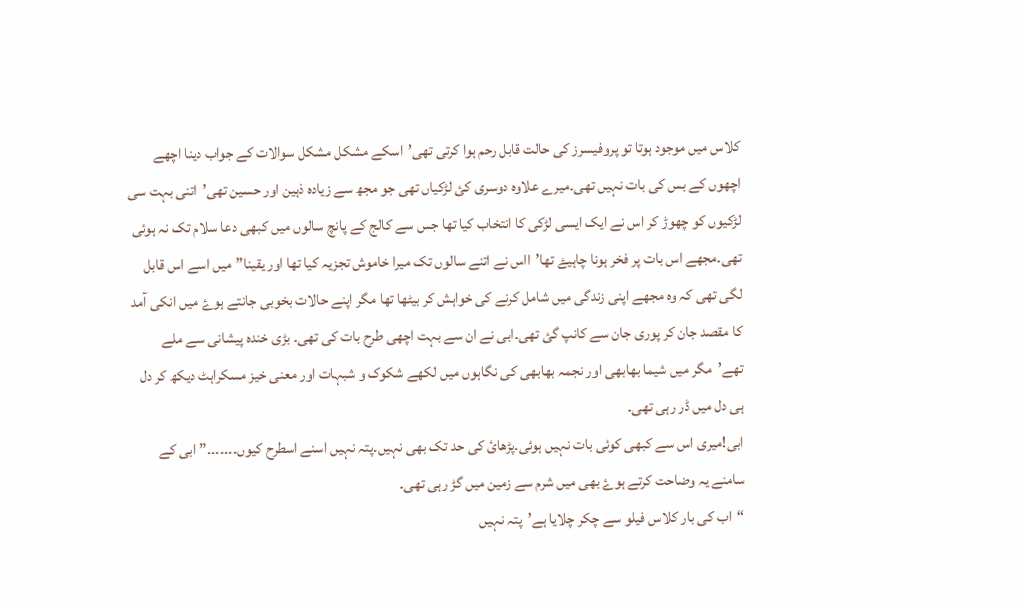کلاس میں موجود ہوتا تو پروفیسرز کی حالت قابل رحم ہوا کرتی تھی’اسکے مشکل مشکل سوالات کے جواب دینا اچھے اچھوں کے بس کی بات نہیں تھی۔میرے علاوہ دوسری کئ لڑکیاں تھی جو مجھ سے زیادہ ذہین اور حسین تھی’اتنی بہت سی لڑکیوں کو چھوڑ کر اس نے ایک ایسی لڑکی کا انتخاب کیا تھا جس سے کالج کے پانچ سالوں میں کبھی دعا سلام تک نہ ہوئی تھی۔مجھے اس بات پر فخر ہونا چاہیۓ تھا’ااس نے اتنے سالوں تک میرا خاموش تجزیہ کیا تھا اور یقینا”میں اسے اس قابل لگی تھی کہ وہ مجھے اپنی زندگی میں شامل کرنے کی خواہش کر بیٹھا تھا مگر اپنے حالات بخوبی جانتے ہوۓ میں انکی آمد کا مقصد جان کر پوری جان سے کانپ گئ تھی۔ابی نے ان سے بہت اچھی طرح بات کی تھی۔ بڑی خندہ پیشانی سے ملے تھے’مگر میں شیما بھابھی اور نجمہ بھابھی کی نگاہوں میں لکھے شکوک و شبہات اور معنی خیز مسکراہٹ دیکھ کر دل ہی دل میں ڈر رہی تھی۔
ابی!میری اس سے کبھی کوئی بات نہیں ہوئی۔پڑھائ کی حد تک بھی نہیں۔پتہ نہیں اسنے اسطرح کیوں۔۔۔۔۔۔۔” ابی کے سامنے یہ وضاحت کرتے ہوۓ بھی میں شرم سے زمین میں گڑ رہی تھی۔
“اب کی بار کلاس فیلو سے چکر چلایا ہے’پتہ نہیں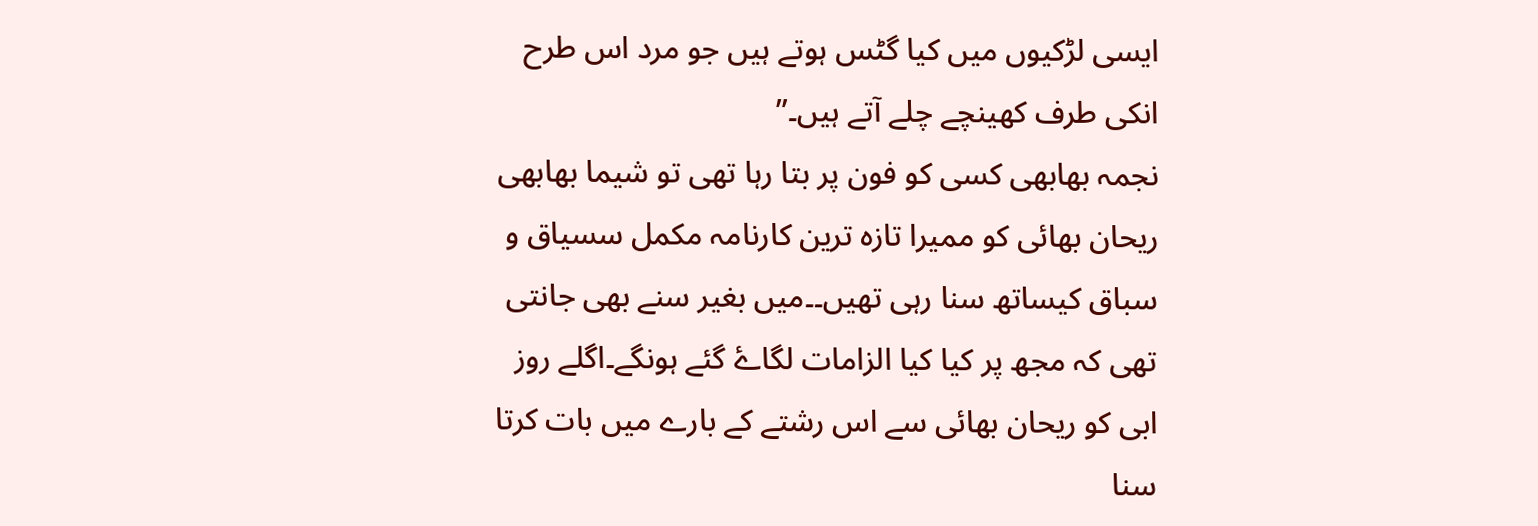ایسی لڑکیوں میں کیا گٹس ہوتے ہیں جو مرد اس طرح انکی طرف کھینچے چلے آتے ہیں۔”
نجمہ بھابھی کسی کو فون پر بتا رہا تھی تو شیما بھابھی ریحان بھائی کو ممیرا تازہ ترین کارنامہ مکمل سسیاق و سباق کیساتھ سنا رہی تھیں۔۔میں بغیر سنے بھی جانتی تھی کہ مجھ پر کیا کیا الزامات لگاۓ گئے ہونگے۔اگلے روز ابی کو ریحان بھائی سے اس رشتے کے بارے میں بات کرتا سنا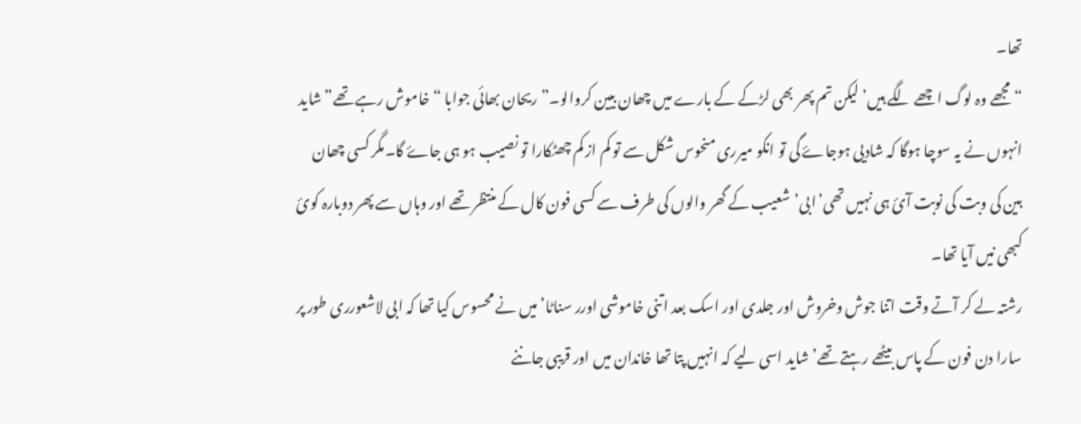تھا۔
“مجھے وہ لوگ اچھے لگے ہیں’ لیکن تم پھر بھی لڑکے کے بارے میں چھان بیین کروالو۔” ریحان بھائی جوابا “خاموش رہے تھے” شاید انہوں نے یہ سوچا ہوگا کہ شادیی ہوجاۓ گی تو انکو میرری منحوس شکل سے تو کم از کم چھٹکارا تو نصیب ہو ہی جاۓ گا۔مگر کسی چھان بین کی وبت کی نوبت آئ ہی نہیں تھی’ابی’شعیب کے گھر والوں کی طرف سے کسی فون کال کے منتظر تھے اور وہاں سے پھر دوبارہ کوئ کبھی نیں آیا تھا۔
رشتہ لے کر آتے وقت اتنا جوش وخروش اور جلدی اور اسک بعد اتنی خاموشی اورر سناٹا’ میں نے محسوس کیا تھا کہ ابی لاشعورری طور پر سارا دن فون کے پاس بیٹھے رہتے تھے’ شاید اسی لیے کہ انہیں پتا تھا خاندان میں اور قریبی جاننے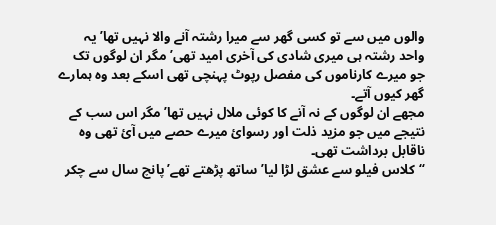والوں میں سے تو کسی گھر سے میرا رشتہ آنے والا نہیں تھا’ یہ واحد رشتہ ہی میری شادی کی آخری امید تھی’ مگر ان لوگوں تک جو میرے کارناموں کی مفصل رپوٹ پہنچی تھی اسکے بعد وہ ہمارے گھر کیوں آتے۔
مجھے ان لوگوں کے نہ آنے کا کوئی ملال نہیں تھا’ مگر اس سب کے نتیجے میں جو مزید ذلت اور رسوائ میرے حصے میں آئ تھی وہ ناقابل برداشت تھی۔
“کلاس فیلو سے عشق لڑا لیا’ساتھ پڑھتے تھے’پانچ سال سے چکر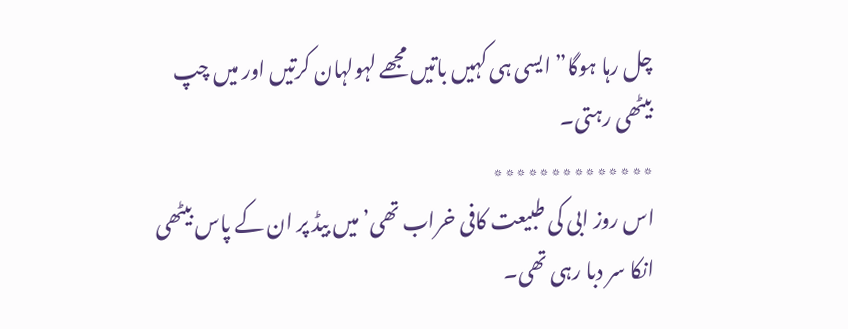چل رہا ہوگا” ایسی ہی کہیں باتیں مجھے لہولہان کرتیں اور میں چپ بیٹھی رہتی۔
٭٭٭٭٭٭٭٭٭٭٭٭٭٭
اس روز ابی کی طبیعت کافی خراب تھی’میں بیڈ پر ان کے پاس بیٹھی انکا سر دبا رہی تھی۔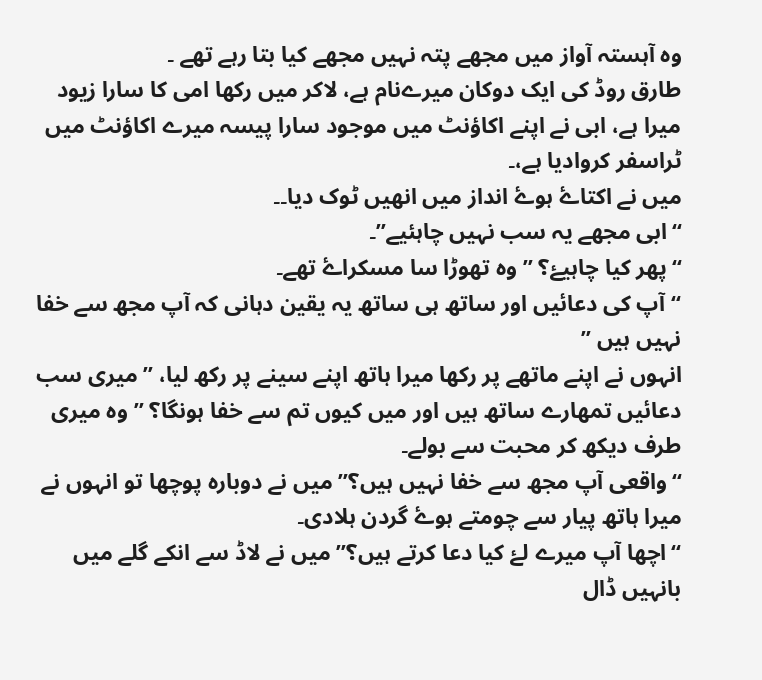وہ آہستہ آواز میں مجھے پتہ نہیں مجھے کیا بتا رہے تھے ۔
طارق روڈ کی ایک دوکان میرےنام ہے، لاکر میں رکھا امی کا سارا زیود میرا ہے، ابی نے اپنے اکاؤنٹ میں موجود سارا پیسہ میرے اکاؤنٹ میں ٹراسفر کروادیا ہے،۔
میں نے اکتاۓ ہوۓ انداز میں انھیں ٹوک دیا۔۔
“ابی مجھے یہ سب نہیں چاہئیے”۔
“پھر کیا چاہیۓ؟ ” وہ تھوڑا سا مسکراۓ تھے۔
“آپ کی دعائیں اور ساتھ ہی ساتھ یہ یقین دہانی کہ آپ مجھ سے خفا نہیں ہیں ”
انہوں نے اپنے ماتھے پر رکھا میرا ہاتھ اپنے سینے پر رکھ لیا، ” میری سب دعائیں تمھارے ساتھ ہیں اور میں کیوں تم سے خفا ہونگا؟ ” وہ میری طرف دیکھ کر محبت سے بولے۔
“واقعی آپ مجھ سے خفا نہیں ہیں؟” میں نے دوبارہ پوچھا تو انہوں نے میرا ہاتھ پیار سے چومتے ہوۓ گردن ہلادی۔
“اچھا آپ میرے لۓ کیا دعا کرتے ہیں؟” میں نے لاڈ سے انکے گلے میں بانہیں ڈال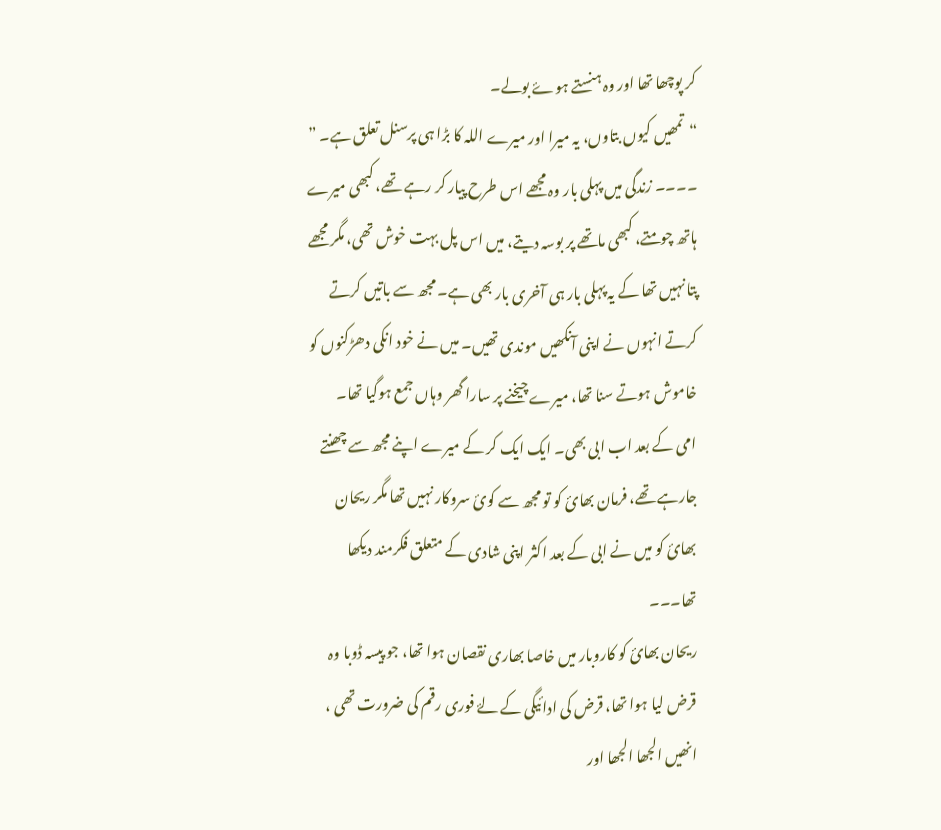کر پوچھا تھا اور وہ ہنستے ہوۓ بولے۔
“تمھیں کیوں بتاوں، یہ میرا اور میرے اللہ کا بڑا ہی پرسنل تعلق ہے۔ ”
۔۔۔۔ زندگی میں پہلی بار وہ مجھے اس طرح پیار کر رہے تھے، کبھی میرے ہاتھ چومتے، کبھی ماتھے پر بوسہ دیتے، میں اس پل بہت خوش تھی، مگر مجھے پتا نہیں تھا کے یہ پہلی بار ہی آخری بار بھی ہے۔ مجھ سے باتیں کرتے کرتے انہوں نے اپنی آنکھیں موندی تھیں۔ میں نے خود انکی دھڑکنوں کو خاموش ہوتے سنا تھا، میرے چیخنے پر سارا گھر وہاں جمع ہوگیا تھا۔
امی کے بعد اب ابی بھی۔ ایک ایک کر کے میرے اپنے مجھ سے چھنتے جارہے تھے، فرمان بھائ کو تو مجھ سے کوئ سروکار نہیں تھا مگر ریحان بھائ کو میں نے ابی کے بعد اکثر اپنی شادی کے متعلق فکرمند دیکھا تھا۔۔۔
ریحان بھائ کو کاروبار میں خاصا بھاری نقصان ہوا تھا، جو پیسہ ڈوبا وہ قرض لیا ہوا تھا، قرض کی ادائیگی کے لۓ فوری رقم کی ضرورت تھی ، انھیں الجھا الجھا اور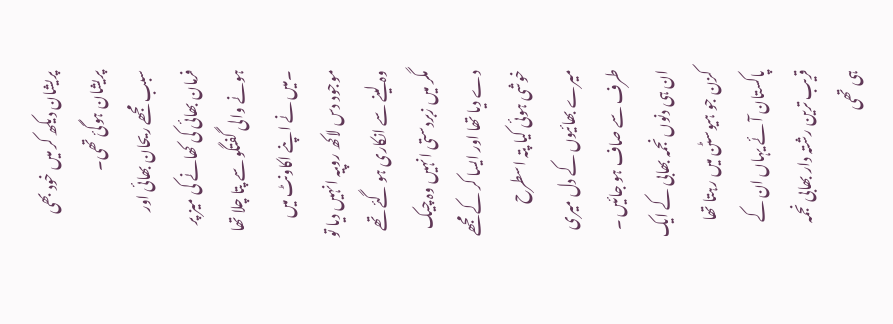پریشان دیکھ کر میں خود بھی پریشان ہوگئ تھی۔
سبب مجھے ریحان بھائی اور فرمان بھائی کی کھانے کی میز پر ہونے والی گفتگو سے پتا چلا تھا ۔میں نے اپنے اکاونٹ میں موجود دس لاکھ روپیہ انہیں دیا تو وہ لینے سے انکاری ہو گئے تھے مگر میں زبردستی انہیں وہ چیک دے دیا تھا اور ایسا کر کے مجھے خوشی ہوئی کیا پتہ اسطرح میرے بھائیوں کے دل میری طرف سے صاف ہو جائیں ۔
ان ہی دنوں نجمہ بھابی کے ایک کزن جو ہیوسٹن میں رہتا تھا پاکستان آئے یہاں ان کے قریب ترین رشتہ دار بھابی نجمہ ہی تھی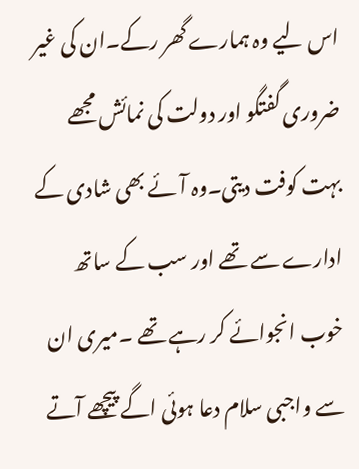اس لیے وہ ہمارے گھر رکے۔ان کی غیر ضروری گفتگو اور دولت کی نمائش مجھے بہت کوفت دیتی۔وہ آئے بھی شادی کے ادارے سے تھے اور سب کے ساتھ خوب انجوائے کر رہے تھے ۔میری ان سے واجبی سلام دعا ہوئی اگے پیچھے آتے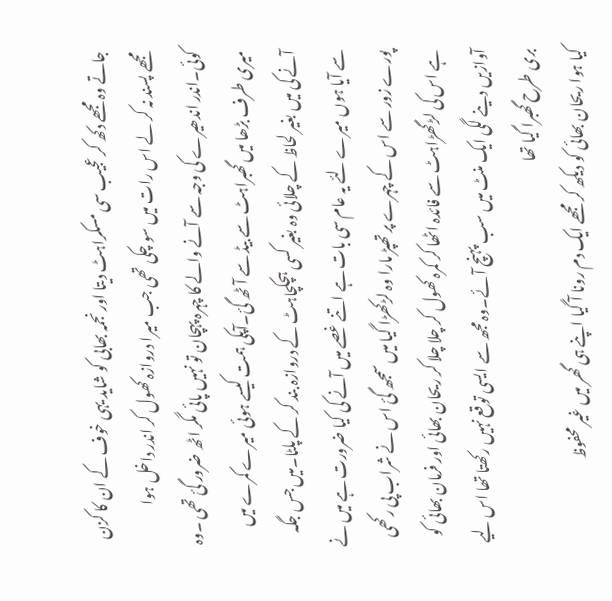جاتے وہ مجھے دکھ کر عجیب سی مسکراہٹ دیتا اور نجمہ بھابی کو شاید یہی خوف کے ان کا کزن مجھے پسند نہ کر لے اس رات میں سو چکی تھی جب میرا دروازہ کھول کر اندر داخل ہوا کوئی۔اندر اندھیرے کی وجہ سے آنے والے کا چہرہ پہچان تو نہیں پائی مگر اٹھ ضرور گئ تھی ۔وہ میری طرف بڑھا میں گھبراہٹ سے بیڈ سے آٹھ گئ۔آپکی ہمت کیسے ہوئی میرے کمرے میں آنے کی میں بغیر لحاظ کے چلائی وہ بغیر کسی ہچکچاہٹ کے دروازہ بند کر کے پلٹا۔میں جس جگہ سے آیا ہوں میرے لئے یہ عام سی بات ہے اتنے غصے میں آنے کی کیا ضرورت ہے میں نے پورے زور سے اس کے چہرے پر تھپڑ مارا وہ لڑکھڑا گیا میں سمجھ گئ اس نے شراب پی رکھی ہے اس کی لڑگھڑاہٹ سے فائدہ اٹھا کر کمرہ کھول کر چلا چلا کر ریحان بھائی اور فرمان بھائی کو آوازیں دینے لگی ایک منٹ میں سب پہنچ آئے۔وہ مجھ سے ایسی توقع نہیں رکھتا تھا اس لیے بری طرح گھبرا گیا تھا
کیا ہوا ریحان بھائی کو دیکھ کر مجھے ایک دم رونا آ گیا اپنے ہی گھر میں غیر محفوظ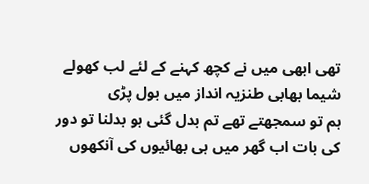تھی ابھی میں نے کچھ کہنے کے لئے لب کھولے شیما بھابی طنزیہ انداز میں بول پڑی
ہم تو سمجھتے تھے تم بدل گئی ہو بدلنا تو دور کی بات اب گھر میں ہی بھائیوں کی آنکھوں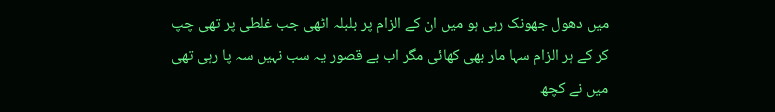میں دھول جھونک رہی ہو میں ان کے الزام پر بلبلہ اٹھی جب غلطی پر تھی چپ کر کے ہر الزام سہا مار بھی کھائی مگر اب بے قصور یہ سب نہیں سہ پا رہی تھی میں نے کچھ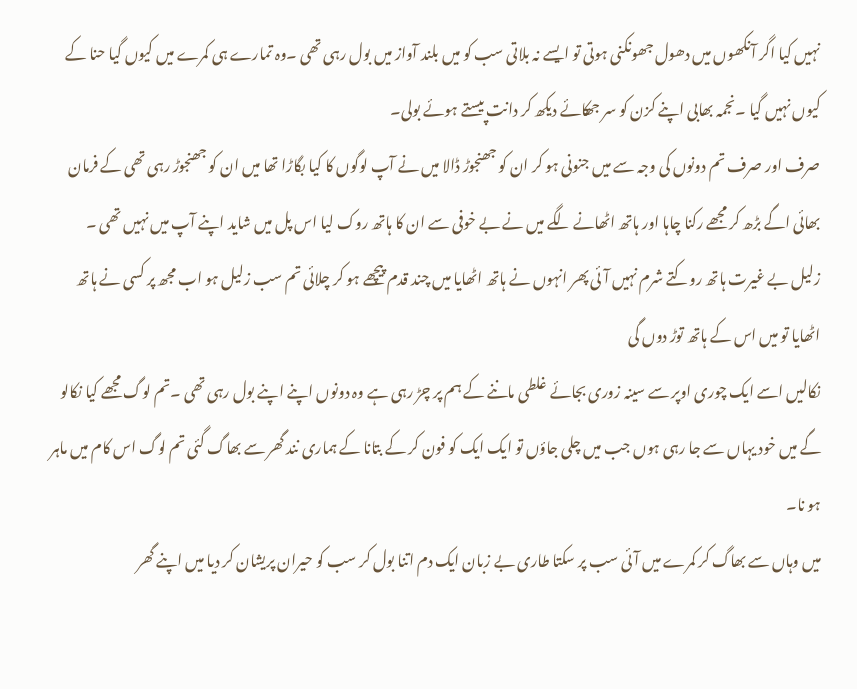نہیں کیا اگر آنکھوں میں دھول جھونکنی ہوتی تو ایسے نہ بلاتی سب کو میں بلند آواز میں بول رہی تھی ۔وہ تمارے ہی کمرے میں کیوں گیا حنا کے کیوں نہیں گیا ۔نجمہ بھابی اپنے کزن کو سر جھکائے دیکھ کر دانت پیستے ہوئے بولی۔
صرف اور صرف تم دونوں کی وجہ سے میں جنونی ہو کر ان کو جھنجوڑ ڈالا میں نے آپ لوگوں کا کیا بگاڑا تھا میں ان کو جھنجوڑ رہی تھی کے فرمان بھائی اگے بڑھ کر مجھے رکنا چاہا اور ہاتھ اٹھانے لگے میں نے بے خوفی سے ان کا ہاتھ روک لیا اس پل میں شاید اپنے آپ میں نہیں تھی ۔
زلیل بے غیرت ہاتھ روکتے شرم نہیں آئی پھر انہوں نے ہاتھ اٹھایا میں چند قدم پیچھے ہو کر چلائی تم سب زلیل ہو اب مجھ پر کسی نے ہاتھ اٹھایا تو میں اس کے ہاتھ توڑ دوں گی
نکالیں اسے ایک چوری اوپر سے سینہ زوری بجائے غلطی ماننے کے ہم پر چڑ رہی ہے وہ دونوں اپنے اپنے بول رہی تھی ۔تم لوگ مجھے کیا نکالو گے میں خود یہاں سے جا رہی ہوں جب میں چلی جاؤں تو ایک ایک کو فون کر کے بتانا کے ہماری نند گھر سے بھاگ گئی تم لوگ اس کام میں ماہر ہو نا۔
میں وہاں سے بھاگ کر کمرے میں آئی سب پر سکتا طاری بے زبان ایک دم اتنا بول کر سب کو حیران پریشان کر دیا میں اپنے گھر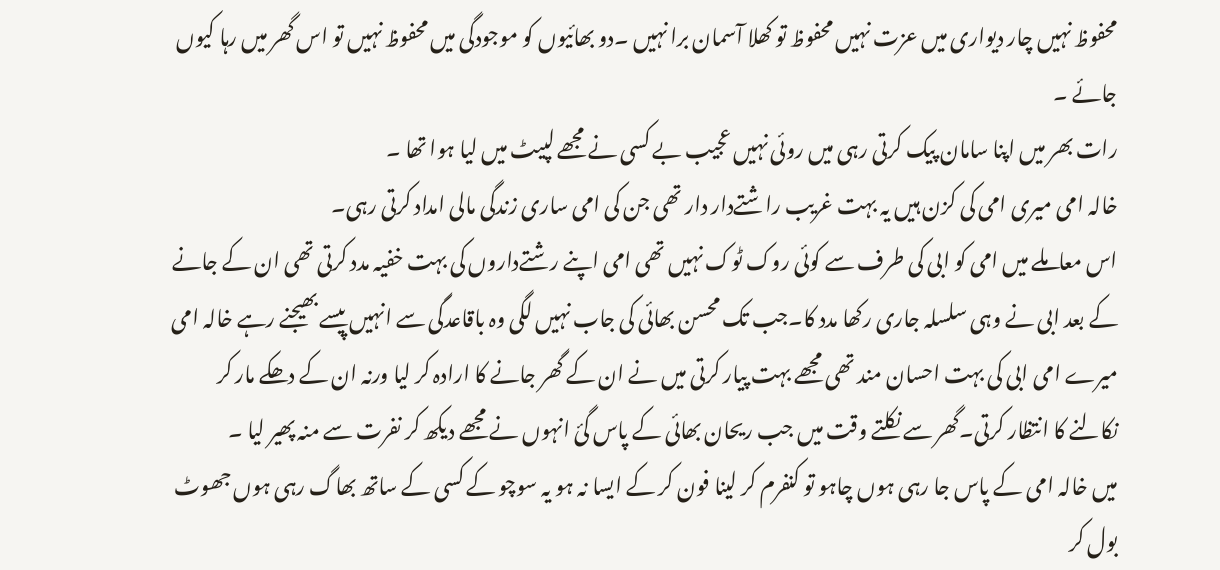محفوظ نہیں چار دیواری میں عزت نہیں محفوظ تو کھلا آسمان برا نہیں ۔دو بھائیوں کو موجودگی میں محفوظ نہیں تو اس گھر میں رہا کیوں جائے ۔
رات بھر میں اپنا سامان پیک کرتی رہی میں روئی نہیں عجیب بے کسی نے مجھے لپیٹ میں لیا ہوا تھا ۔
خالہ امی میری امی کی کزن ہیں یہ بہت غریب راشتےدار دار تھی جن کی امی ساری زندگی مالی امداد کرتی رہی۔
اس معاملے میں امی کو ابی کی طرف سے کوئی روک ٹوک نہیں تھی امی اپنے رشتےداروں کی بہت خفیہ مدد کرتی تھی ان کے جانے کے بعد ابی نے وہی سلسلہ جاری رکھا مدد کا۔جب تک محسن بھائی کی جاب نہیں لگی وہ باقاعدگی سے انہیں پیسے بھیجنے رہے خالہ امی میرے امی ابی کی بہت احسان مند تھی مجھے بہت پیار کرتی میں نے ان کے گھر جانے کا ارادہ کر لیا ورنہ ان کے دھکے مار کر نکالنے کا انتظار کرتی۔گھر سے نکلتے وقت میں جب ریحان بھائی کے پاس گئ انہوں نے مجھے دیکھ کر نفرت سے منہ پھیر لیا ۔
میں خالہ امی کے پاس جا رہی ہوں چاہو تو کنفرم کر لینا فون کر کے ایسا نہ ہو یہ سوچو کے کسی کے ساتھ بھاگ رہی ہوں جھوٹ بول کر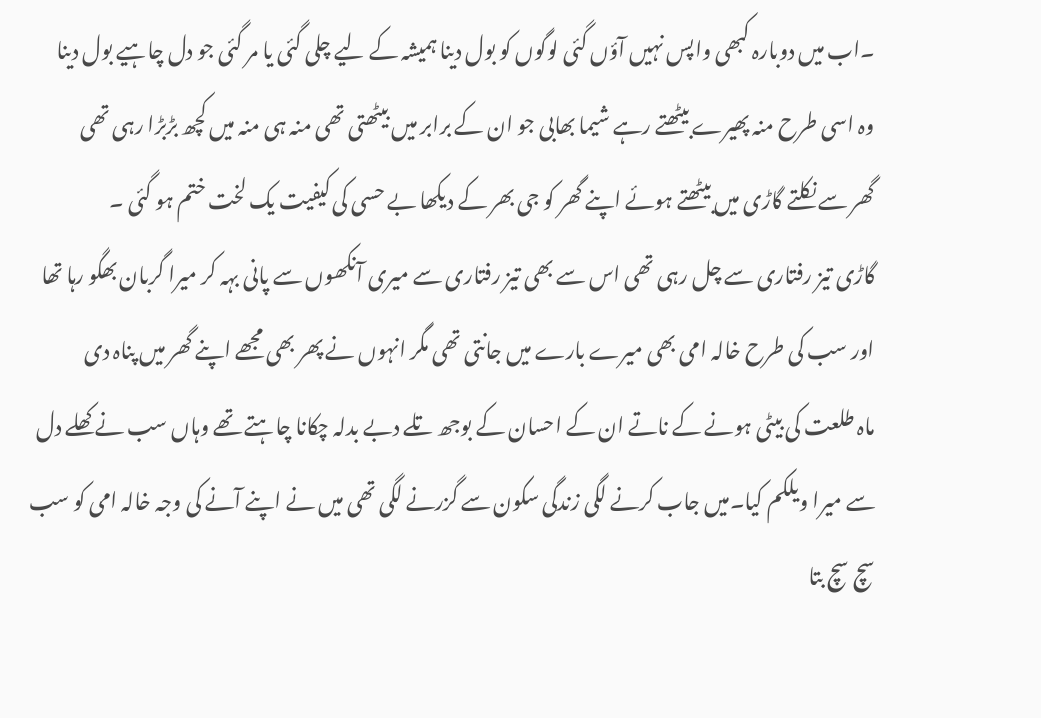۔اب میں دوبارہ کبھی واپس نہیں آؤں گئی لوگوں کو بول دینا ہمیشہ کے لیے چلی گئی یا مر گئی جو دل چاہیے بول دینا
وہ اسی طرح منہ پھیرے بیٹھتے رہے شیما بھابی جو ان کے برابر میں بیٹھتی تھی منہ ہی منہ میں کچھ بڑبڑا رہی تھی
گھر سے نکلتے گاڑی میں بیٹھتے ہوئے اپنے گھر کو جی بھر کے دیکھا بے حسی کی کیفیت یک لخت ختم ہو گئی ۔
گاڑی تیز رفتاری سے چل رہی تھی اس سے بھی تیز رفتاری سے میری آنکھوں سے پانی بہہ کر میرا گربان بھگو رہا تھا
اور سب کی طرح خالہ امی بھی میرے بارے میں جانتی تھی مگر انہوں نے پھر بھی مجھے اپنے گھر میں پناہ دی
ماہ طلعت کی بیٹی ہونے کے ناتے ان کے احسان کے بوجھ تلے دبے بدلہ چکانا چاہتے تھے وہاں سب نے کھلے دل سے میرا ویلکم کیا۔میں جاب کرنے لگی زندگی سکون سے گزرنے لگی تھی میں نے اپنے آنے کی وجہ خالہ امی کو سب سچ سچ بتا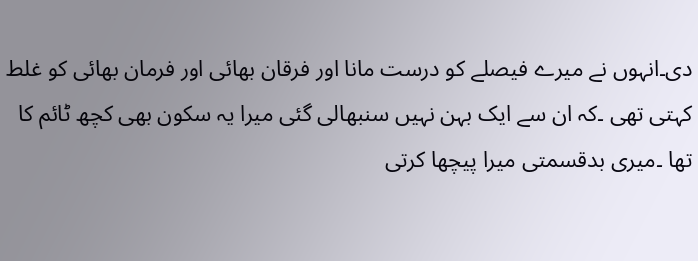دی۔انہوں نے میرے فیصلے کو درست مانا اور فرقان بھائی اور فرمان بھائی کو غلط کہتی تھی ۔کہ ان سے ایک بہن نہیں سنبھالی گئی میرا یہ سکون بھی کچھ ٹائم کا تھا ۔میری بدقسمتی میرا پیچھا کرتی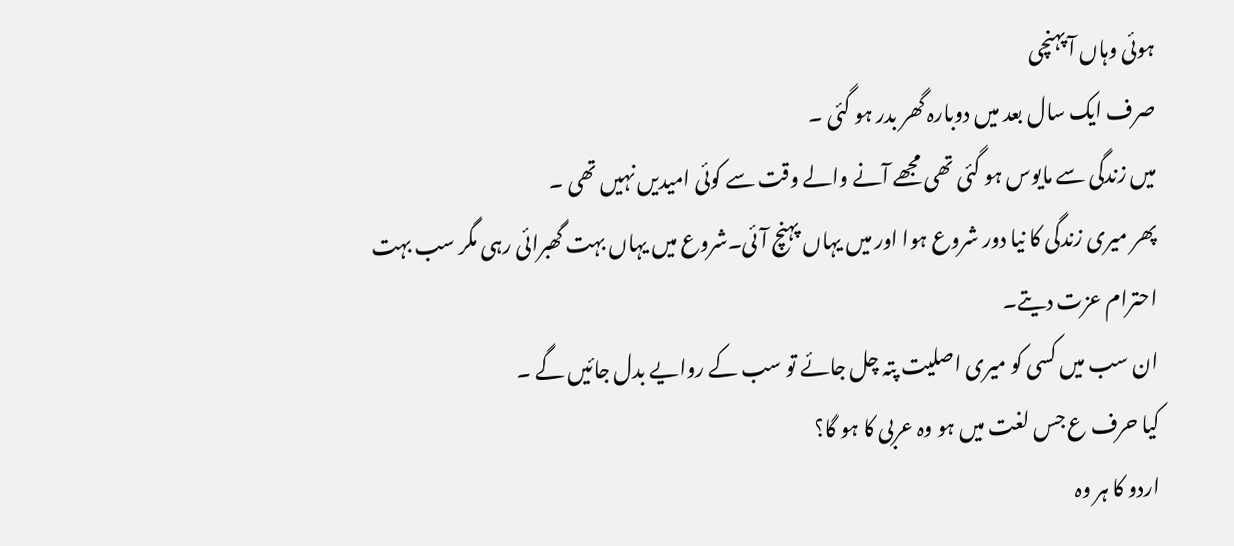ہوئی وہاں آ پہنچی
صرف ایک سال بعد میں دوبارہ گھر بدر ہو گئی ۔
میں زندگی سے مایوس ہو گئی تھی مجھے آنے والے وقت سے کوئی امیدیں نہیں تھی ۔
پھر میری زندگی کا نیا دور شروع ہوا اور میں یہاں پہنچ آئی۔شروع میں یہاں بہت گھبرائی رہی مگر سب بہت احترام عزت دیتے۔
ان سب میں کسی کو میری اصلیت پتہ چل جائے تو سب کے روایے بدل جائیں گے ۔
کیا حرف ع جس لغت میں ہو وہ عربی کا ہو گا؟
اردو کا ہر وہ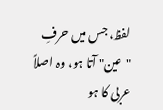لفظ، جس میں حرفِ "عین" آتا ہو، وہ اصلاً عربی کا ہو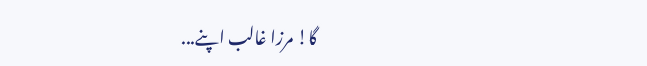گا! مرزا غالب اپنے...